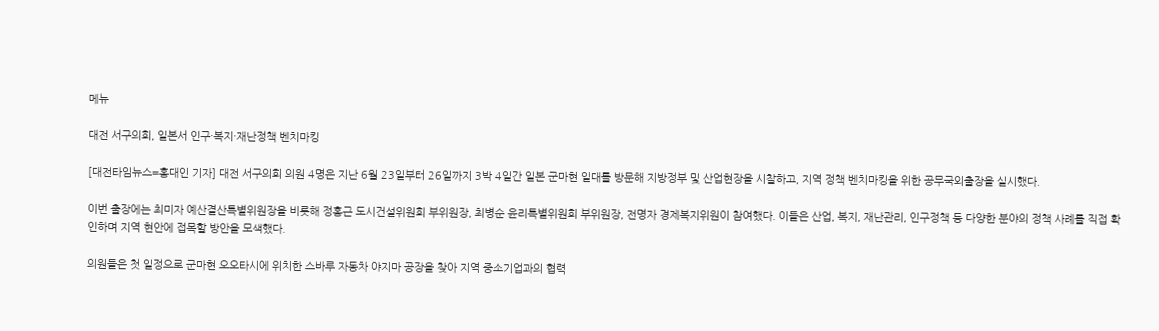메뉴

대전 서구의회, 일본서 인구·복지·재난정책 벤치마킹

[대전타임뉴스=홍대인 기자] 대전 서구의회 의원 4명은 지난 6월 23일부터 26일까지 3박 4일간 일본 군마현 일대를 방문해 지방정부 및 산업현장을 시찰하고, 지역 정책 벤치마킹을 위한 공무국외출장을 실시했다.

이번 출장에는 최미자 예산결산특별위원장을 비롯해 정홍근 도시건설위원회 부위원장, 최병순 윤리특별위원회 부위원장, 전명자 경제복지위원이 참여했다. 이들은 산업, 복지, 재난관리, 인구정책 등 다양한 분야의 정책 사례를 직접 확인하며 지역 현안에 접목할 방안을 모색했다.

의원들은 첫 일정으로 군마현 오오타시에 위치한 스바루 자동차 야지마 공장을 찾아 지역 중소기업과의 협력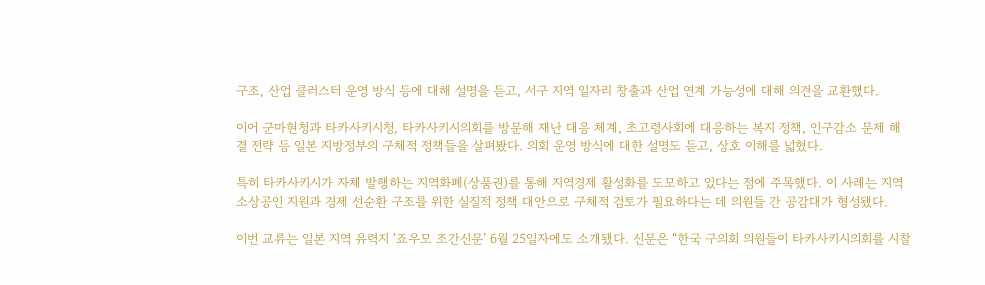구조, 산업 클러스터 운영 방식 등에 대해 설명을 듣고, 서구 지역 일자리 창출과 산업 연계 가능성에 대해 의견을 교환했다.

이어 군마현청과 타카사키시청, 타카사키시의회를 방문해 재난 대응 체계, 초고령사회에 대응하는 복지 정책, 인구감소 문제 해결 전략 등 일본 지방정부의 구체적 정책들을 살펴봤다. 의회 운영 방식에 대한 설명도 듣고, 상호 이해를 넓혔다.

특히 타카사키시가 자체 발행하는 지역화폐(상품권)를 통해 지역경제 활성화를 도모하고 있다는 점에 주목했다. 이 사례는 지역 소상공인 지원과 경제 선순환 구조를 위한 실질적 정책 대안으로 구체적 검토가 필요하다는 데 의원들 간 공감대가 형성됐다.

이번 교류는 일본 지역 유력지 ‘죠우모 조간신문’ 6월 25일자에도 소개됐다. 신문은 “한국 구의회 의원들이 타카사키시의회를 시찰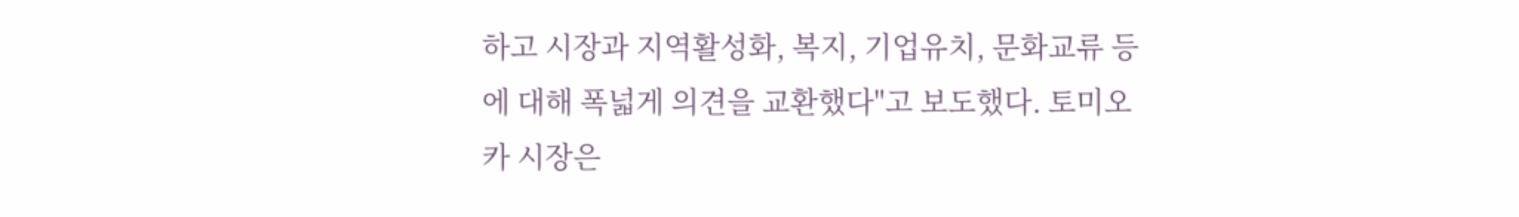하고 시장과 지역활성화, 복지, 기업유치, 문화교류 등에 대해 폭넓게 의견을 교환했다"고 보도했다. 토미오카 시장은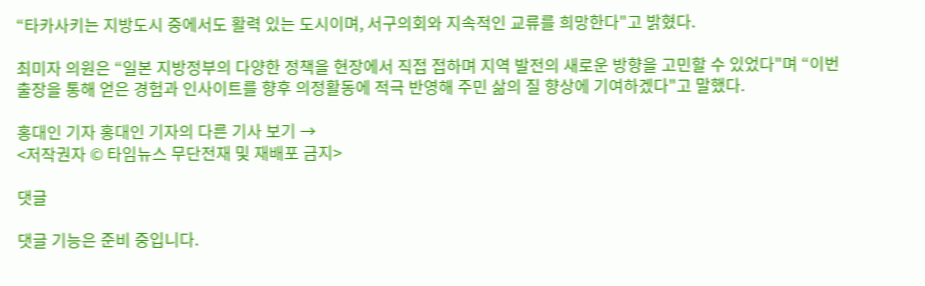“타카사키는 지방도시 중에서도 활력 있는 도시이며, 서구의회와 지속적인 교류를 희망한다"고 밝혔다.

최미자 의원은 “일본 지방정부의 다양한 정책을 현장에서 직접 접하며 지역 발전의 새로운 방향을 고민할 수 있었다"며 “이번 출장을 통해 얻은 경험과 인사이트를 향후 의정활동에 적극 반영해 주민 삶의 질 향상에 기여하겠다"고 말했다.

홍대인 기자 홍대인 기자의 다른 기사 보기 →
<저작권자 © 타임뉴스 무단전재 및 재배포 금지>

댓글

댓글 기능은 준비 중입니다.